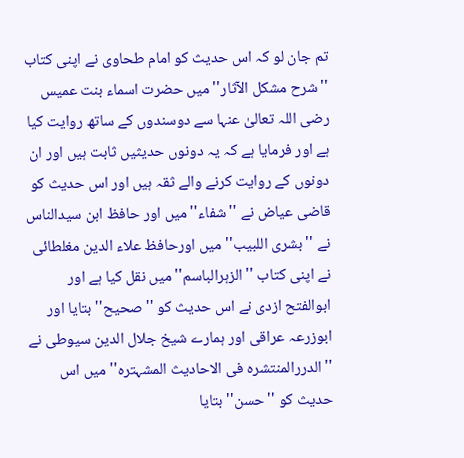تم جان لو کہ اس حدیث کو امام طحاوی نے اپنی کتاب ''شرح مشکل الآثار'' میں حضرت اسماء بنت عمیس رضی اللہ تعالیٰ عنہا سے دوسندوں کے ساتھ روایت کیا ہے اور فرمایا ہے کہ یہ دونوں حدیثیں ثابت ہیں اور ان دونوں کے روایت کرنے والے ثقہ ہیں اور اس حدیث کو قاضی عیاض نے ''شفاء'' میں اور حافظ ابن سیدالناس نے ''بشری اللبیب'' میں اورحافظ علاء الدین مغلطائی نے اپنی کتاب ''الزہرالباسم'' میں نقل کیا ہے اور ابوالفتح ازدی نے اس حدیث کو ''صحیح'' بتایا اور ابوزرعہ عراقی اور ہمارے شیخ جلال الدین سیوطی نے ''الدررالمنتشرہ فی الاحادیث المشہترہ'' میں اس حدیث کو ''حسن'' بتایا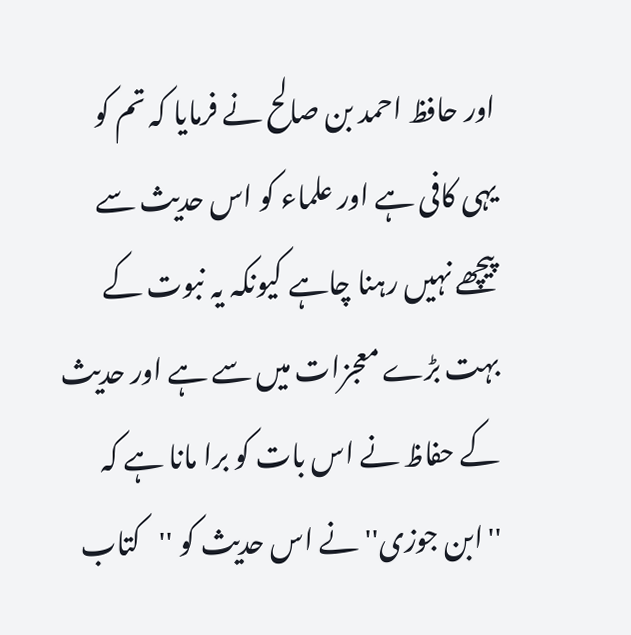اور حافظ احمد بن صالح نے فرمایا کہ تم کو یہی کافی ہے اور علماء کو اس حدیث سے پیچھے نہیں رہنا چاہے کیونکہ یہ نبوت کے بہت بڑے معجزات میں سے ہے اور حدیث کے حفاظ نے اس بات کو برا مانا ہے کہ ''ابن جوزی'' نے اس حدیث کو ''کتاب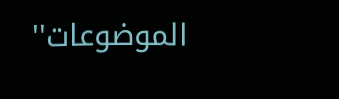الموضوعات''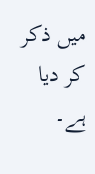میں ذکر کر دیا ہے۔